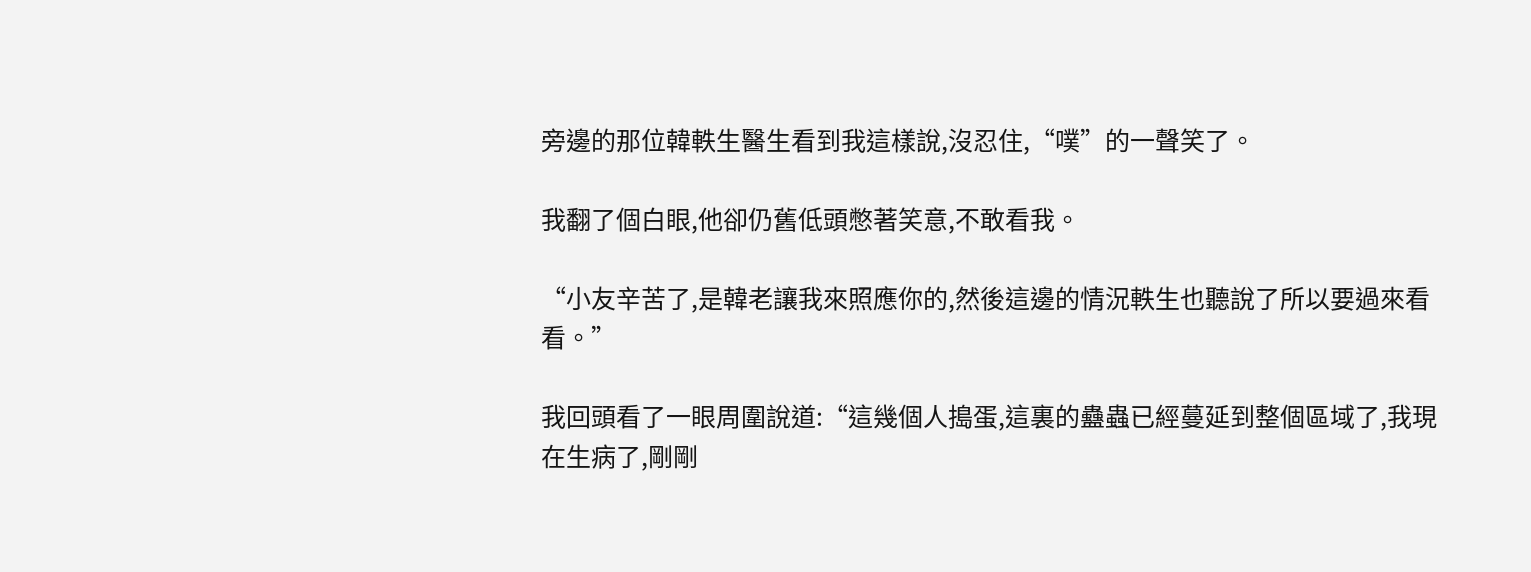旁邊的那位韓軼生醫生看到我這樣說,沒忍住,“噗”的一聲笑了。

我翻了個白眼,他卻仍舊低頭憋著笑意,不敢看我。

“小友辛苦了,是韓老讓我來照應你的,然後這邊的情況軼生也聽說了所以要過來看看。”

我回頭看了一眼周圍說道:“這幾個人搗蛋,這裏的蠱蟲已經蔓延到整個區域了,我現在生病了,剛剛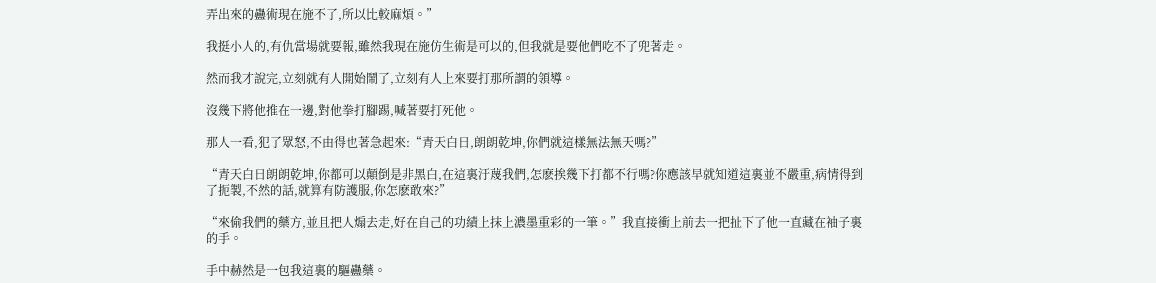弄出來的蠱術現在施不了,所以比較麻煩。”

我挺小人的,有仇當場就要報,雖然我現在施仿生術是可以的,但我就是要他們吃不了兜著走。

然而我才說完,立刻就有人開始鬧了,立刻有人上來要打那所謂的領導。

沒幾下將他推在一邊,對他拳打腳踢,喊著要打死他。

那人一看,犯了眾怒,不由得也著急起來:“青天白日,朗朗乾坤,你們就這樣無法無天嗎?”

“青天白日朗朗乾坤,你都可以顛倒是非黑白,在這裏汙蔑我們,怎麽挨幾下打都不行嗎?你應該早就知道這裏並不嚴重,病情得到了扼製,不然的話,就算有防護服,你怎麽敢來?”

“來偷我們的藥方,並且把人煽去走,好在自己的功績上抹上濃墨重彩的一筆。”我直接衝上前去一把扯下了他一直藏在袖子裏的手。

手中赫然是一包我這裏的驅蠱藥。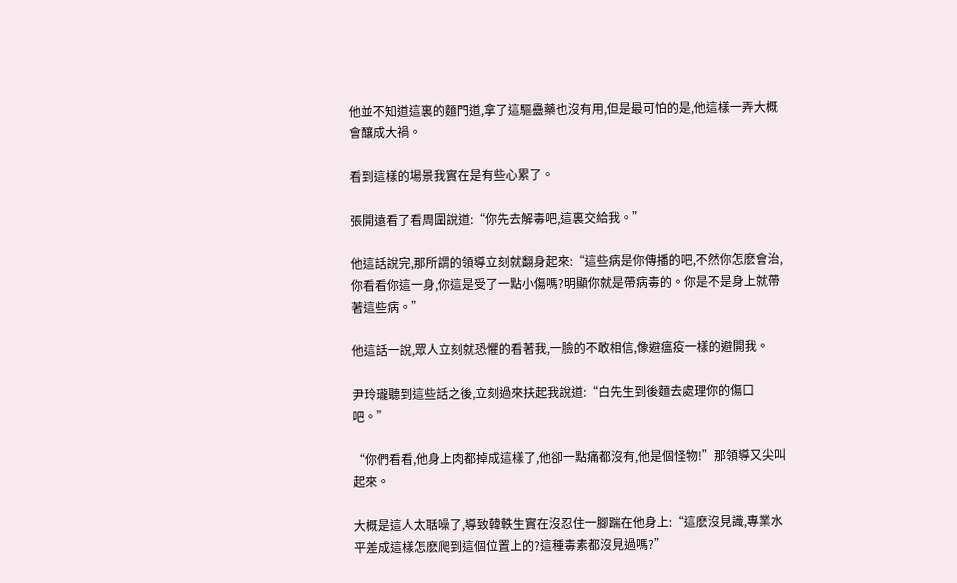他並不知道這裏的麵門道,拿了這驅蠱藥也沒有用,但是最可怕的是,他這樣一弄大概會釀成大禍。

看到這樣的場景我實在是有些心累了。

張開遠看了看周圍說道:“你先去解毒吧,這裏交給我。”

他這話說完,那所謂的領導立刻就翻身起來:“這些病是你傳播的吧,不然你怎麽會治,你看看你這一身,你這是受了一點小傷嗎?明顯你就是帶病毒的。你是不是身上就帶著這些病。”

他這話一說,眾人立刻就恐懼的看著我,一臉的不敢相信,像避瘟疫一樣的避開我。

尹玲瓏聽到這些話之後,立刻過來扶起我說道:“白先生到後麵去處理你的傷口吧。”

“你們看看,他身上肉都掉成這樣了,他卻一點痛都沒有,他是個怪物!”那領導又尖叫起來。

大概是這人太聒噪了,導致韓軼生實在沒忍住一腳踹在他身上:“這麽沒見識,專業水平差成這樣怎麽爬到這個位置上的?這種毒素都沒見過嗎?”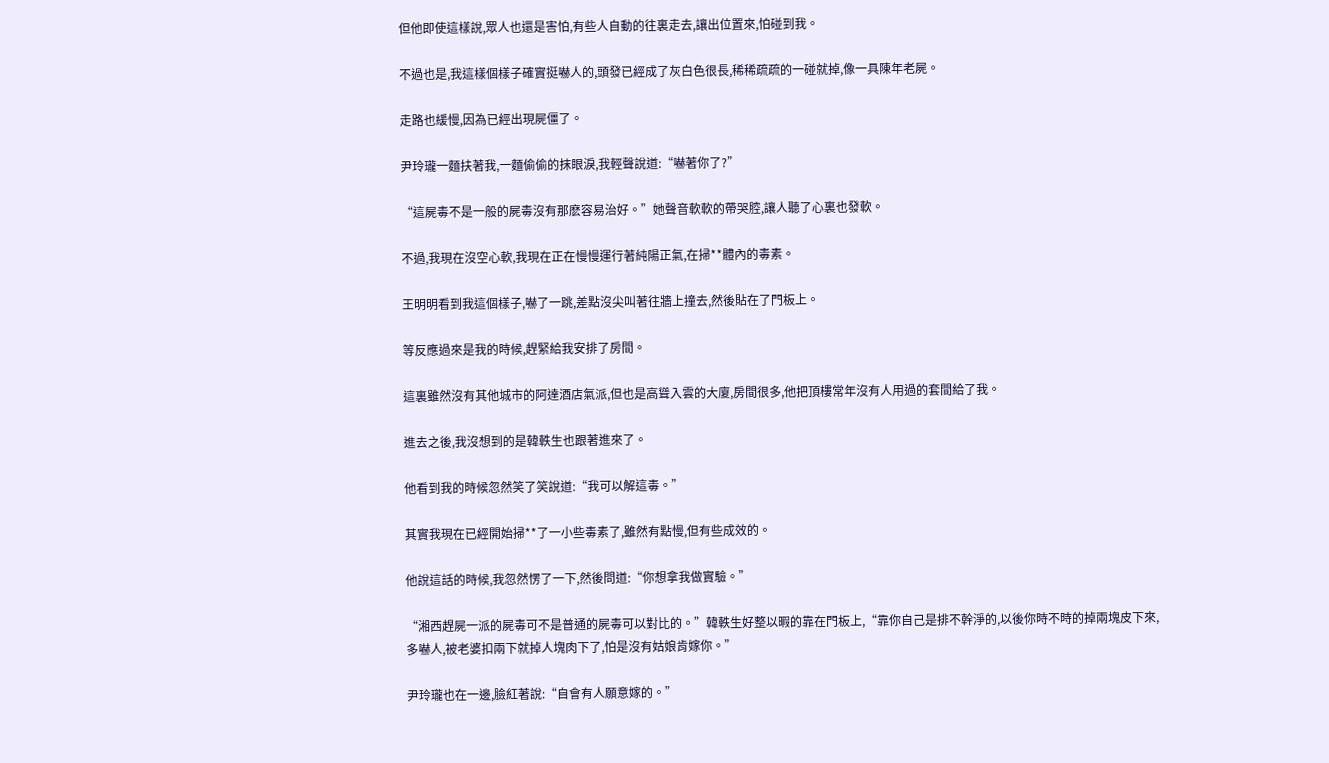但他即使這樣說,眾人也還是害怕,有些人自動的往裏走去,讓出位置來,怕碰到我。

不過也是,我這樣個樣子確實挺嚇人的,頭發已經成了灰白色很長,稀稀疏疏的一碰就掉,像一具陳年老屍。

走路也緩慢,因為已經出現屍僵了。

尹玲瓏一麵扶著我,一麵偷偷的抹眼淚,我輕聲說道:“嚇著你了?”

“這屍毒不是一般的屍毒沒有那麽容易治好。”她聲音軟軟的帶哭腔,讓人聽了心裏也發軟。

不過,我現在沒空心軟,我現在正在慢慢運行著純陽正氣,在掃**體內的毒素。

王明明看到我這個樣子,嚇了一跳,差點沒尖叫著往牆上撞去,然後貼在了門板上。

等反應過來是我的時候,趕緊給我安排了房間。

這裏雖然沒有其他城市的阿達酒店氣派,但也是高聳入雲的大廈,房間很多,他把頂樓常年沒有人用過的套間給了我。

進去之後,我沒想到的是韓軼生也跟著進來了。

他看到我的時候忽然笑了笑說道:“我可以解這毒。”

其實我現在已經開始掃**了一小些毒素了,雖然有點慢,但有些成效的。

他說這話的時候,我忽然愣了一下,然後問道:“你想拿我做實驗。”

“湘西趕屍一派的屍毒可不是普通的屍毒可以對比的。”韓軼生好整以暇的靠在門板上,“靠你自己是排不幹淨的,以後你時不時的掉兩塊皮下來,多嚇人,被老婆扣兩下就掉人塊肉下了,怕是沒有姑娘肯嫁你。”

尹玲瓏也在一邊,臉紅著說:“自會有人願意嫁的。”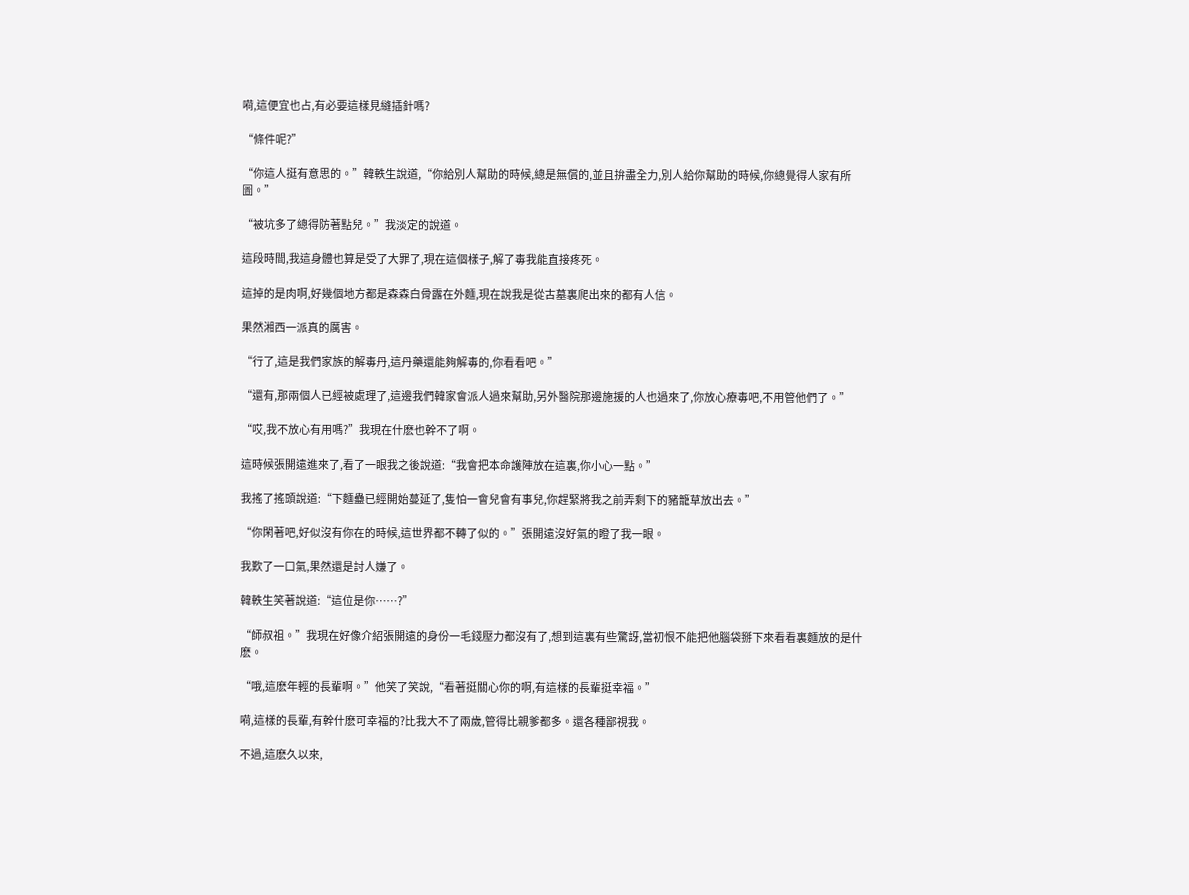嗬,這便宜也占,有必要這樣見縫插針嗎?

“條件呢?”

“你這人挺有意思的。”韓軼生說道,“你給別人幫助的時候,總是無償的,並且拚盡全力,別人給你幫助的時候,你總覺得人家有所圖。”

“被坑多了總得防著點兒。”我淡定的說道。

這段時間,我這身體也算是受了大罪了,現在這個樣子,解了毒我能直接疼死。

這掉的是肉啊,好幾個地方都是森森白骨露在外麵,現在說我是從古墓裏爬出來的都有人信。

果然湘西一派真的厲害。

“行了,這是我們家族的解毒丹,這丹藥還能夠解毒的,你看看吧。”

“還有,那兩個人已經被處理了,這邊我們韓家會派人過來幫助,另外醫院那邊施援的人也過來了,你放心療毒吧,不用管他們了。”

“哎,我不放心有用嗎?”我現在什麽也幹不了啊。

這時候張開遠進來了,看了一眼我之後說道:“我會把本命護陣放在這裏,你小心一點。”

我搖了搖頭說道:“下麵蠱已經開始蔓延了,隻怕一會兒會有事兒,你趕緊將我之前弄剩下的豬籠草放出去。”

“你閑著吧,好似沒有你在的時候,這世界都不轉了似的。”張開遠沒好氣的瞪了我一眼。

我歎了一口氣,果然還是討人嫌了。

韓軼生笑著說道:“這位是你……?”

“師叔祖。”我現在好像介紹張開遠的身份一毛錢壓力都沒有了,想到這裏有些驚訝,當初恨不能把他腦袋掰下來看看裏麵放的是什麽。

“哦,這麽年輕的長輩啊。”他笑了笑說,“看著挺關心你的啊,有這樣的長輩挺幸福。”

嗬,這樣的長輩,有幹什麽可幸福的?比我大不了兩歲,管得比親爹都多。還各種鄙視我。

不過,這麽久以來,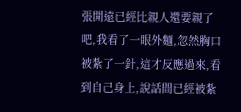張開遠已經比親人還要親了吧,我看了一眼外麵,忽然胸口被紮了一針,這才反應過來,看到自己身上,說話間已經被紮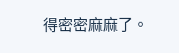得密密麻麻了。